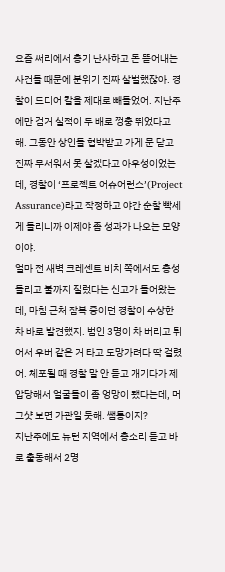요즘 써리에서 총기 난사하고 돈 뜯어내는 사건들 때문에 분위기 진짜 살벌했잖아. 경찰이 드디어 칼을 제대로 빼들었어. 지난주에만 검거 실적이 두 배로 껑충 뛰었다고 해. 그동안 상인들 협박받고 가게 문 닫고 진짜 무서워서 못 살겠다고 아우성이었는데, 경찰이 ‘프로젝트 어슈어런스’(Project Assurance)라고 작정하고 야간 순찰 빡세게 돌리니까 이제야 좀 성과가 나오는 모양이야.
얼마 전 새벽 크레센트 비치 쪽에서도 총성 들리고 불까지 질렀다는 신고가 들어왔는데, 마침 근처 잠복 중이던 경찰이 수상한 차 바로 발견했지. 범인 3명이 차 버리고 튀어서 우버 같은 거 타고 도망가려다 딱 걸렸어. 체포될 때 경찰 말 안 듣고 개기다가 제압당해서 얼굴들이 좀 엉망이 됐다는데, 머그샷 보면 가관일 듯해. 쌤통이지?
지난주에도 뉴턴 지역에서 총소리 듣고 바로 출동해서 2명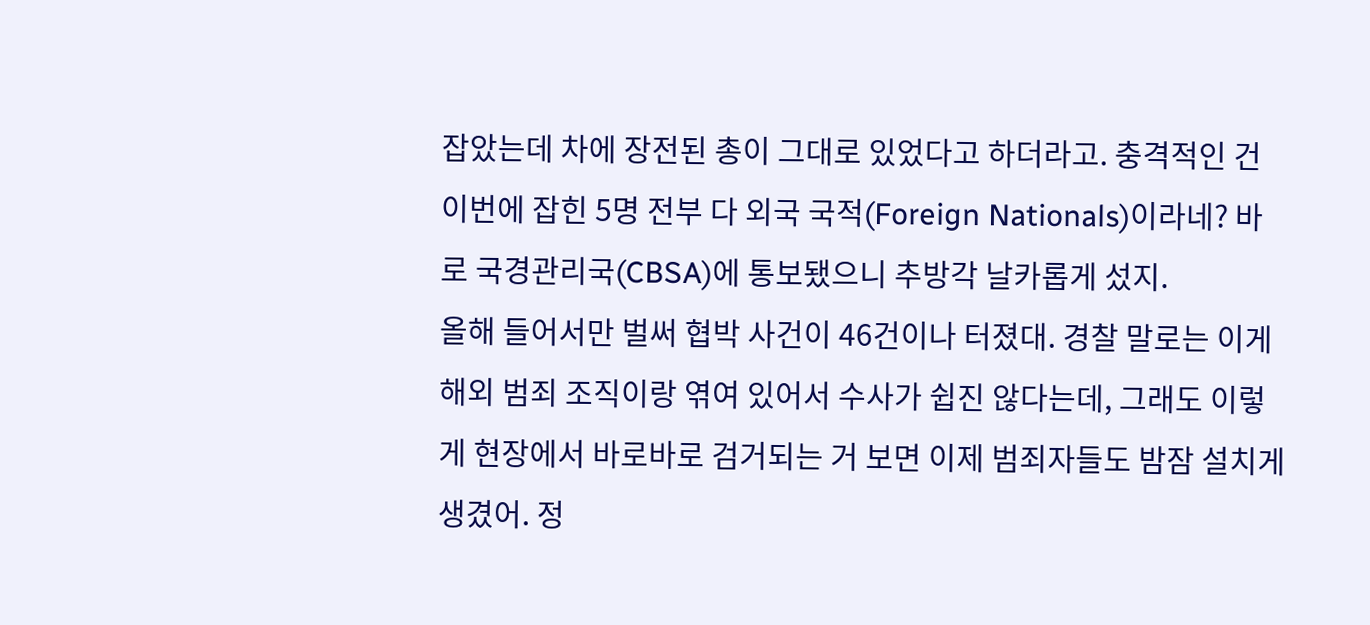잡았는데 차에 장전된 총이 그대로 있었다고 하더라고. 충격적인 건 이번에 잡힌 5명 전부 다 외국 국적(Foreign Nationals)이라네? 바로 국경관리국(CBSA)에 통보됐으니 추방각 날카롭게 섰지.
올해 들어서만 벌써 협박 사건이 46건이나 터졌대. 경찰 말로는 이게 해외 범죄 조직이랑 엮여 있어서 수사가 쉽진 않다는데, 그래도 이렇게 현장에서 바로바로 검거되는 거 보면 이제 범죄자들도 밤잠 설치게 생겼어. 정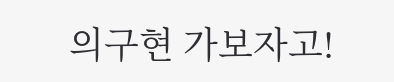의구현 가보자고!